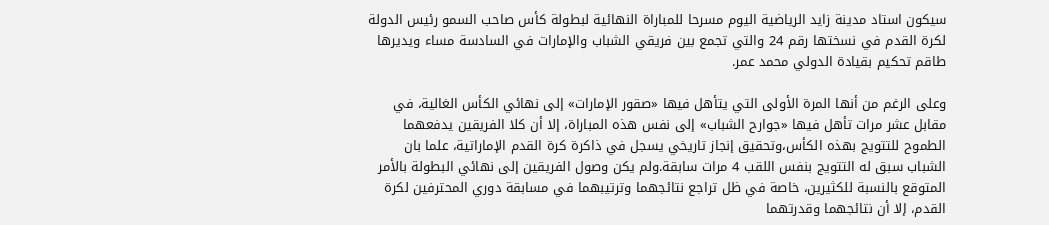سيكون استاد مدينة زايد الرياضية اليوم مسرحا للمباراة النهائية لبطولة كأس صاحب السمو رئيس الدولة لكرة القدم في نسختها رقم 24 والتي تجمع بين فريقي الشباب والإمارات في السادسة مساء ويديرها طاقم تحكيم بقيادة الدولي محمد عمر.

وعلى الرغم من أنها المرة الأولى التي يتأهل فيها «صقور الإمارات» إلى نهائي الكأس الغالية، في مقابل عشر مرات تأهل فيها «جوارح الشباب» إلى نفس هذه المباراة، إلا أن كلا الفريقين يدفعهما الطموح للتتويج بهذه الكأس،وتحقيق إنجاز تاريخي يسجل في ذاكرة كرة القدم الإماراتية، علما بان الشباب سبق له التتويج بنفس اللقب 4 مرات سابقة.ولم يكن وصول الفريقين إلى نهائي البطولة بالأمر المتوقع بالنسبة للكثيرين، خاصة في ظل تراجع نتائجهما وترتيبهما في مسابقة دوري المحترفين لكرة القدم، إلا أن نتائجهما وقدرتهما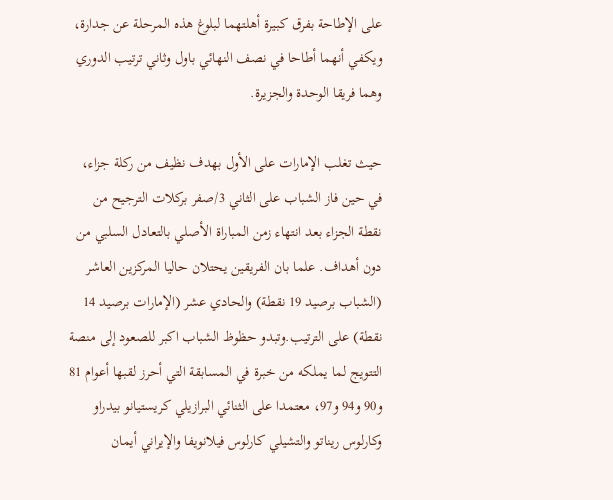على الإطاحة بفرق كبيرة أهلتهما لبلوغ هذه المرحلة عن جدارة، ويكفي أنهما أطاحا في نصف النهائي باول وثاني ترتيب الدوري وهما فريقا الوحدة والجزيرة.

حيث تغلب الإمارات على الأول بهدف نظيف من ركلة جزاء، في حين فاز الشباب على الثاني 3/صفر بركلات الترجيح من نقطة الجزاء بعد انتهاء زمن المباراة الأصلي بالتعادل السلبي من دون أهداف. علما بان الفريقين يحتلان حاليا المركزين العاشر (الشباب برصيد 19 نقطة) والحادي عشر (الإمارات برصيد 14 نقطة) على الترتيب.وتبدو حظوظ الشباب اكبر للصعود إلى منصة التتويج لما يملكه من خبرة في المسابقة التي أحرز لقبها أعوام 81 و90 و94 و97، معتمدا على الثنائي البرازيلي كريستيانو بيدراو وكارلوس ريناتو والتشيلي كارلوس فيلانويفا والإيراني أيمان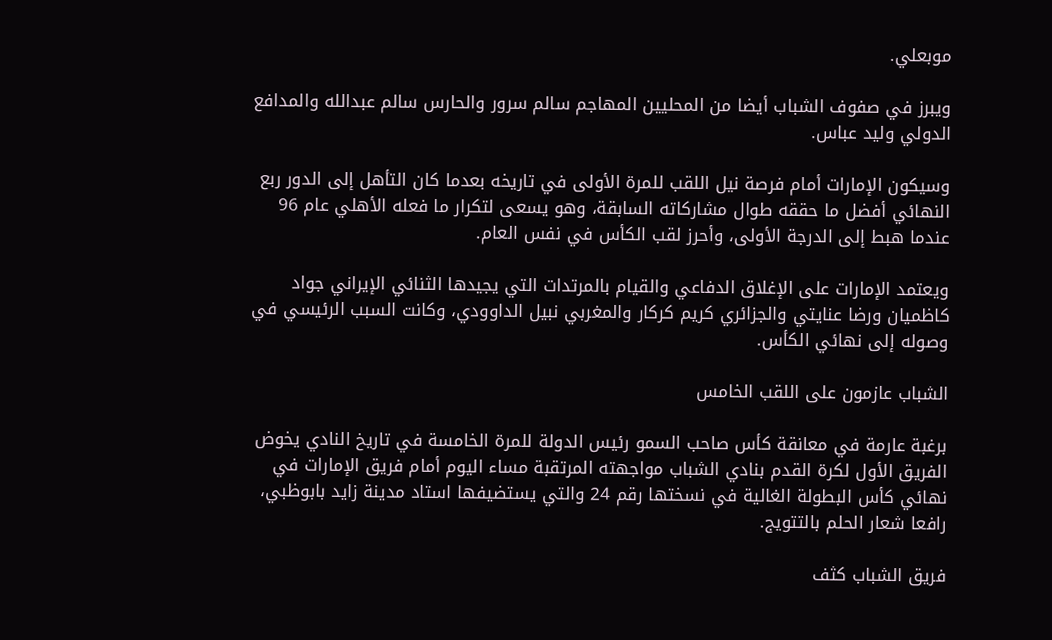موبعلي.

ويبرز في صفوف الشباب أيضا من المحليين المهاجم سالم سرور والحارس سالم عبدالله والمدافع الدولي وليد عباس.

وسيكون الإمارات أمام فرصة نيل اللقب للمرة الأولى في تاريخه بعدما كان التأهل إلى الدور ربع النهائي أفضل ما حققه طوال مشاركاته السابقة، وهو يسعى لتكرار ما فعله الأهلي عام 96 عندما هبط إلى الدرجة الأولى، وأحرز لقب الكأس في نفس العام.

ويعتمد الإمارات على الإغلاق الدفاعي والقيام بالمرتدات التي يجيدها الثنائي الإيراني جواد كاظميان ورضا عنايتي والجزائري كريم كركار والمغربي نبيل الداوودي، وكانت السبب الرئيسي في وصوله إلى نهائي الكأس.

الشباب عازمون على اللقب الخامس

برغبة عارمة في معانقة كأس صاحب السمو رئيس الدولة للمرة الخامسة في تاريخ النادي يخوض الفريق الأول لكرة القدم بنادي الشباب مواجهته المرتقبة مساء اليوم أمام فريق الإمارات في نهائي كأس البطولة الغالية في نسختها رقم 24 والتي يستضيفها استاد مدينة زايد بابوظبي، رافعا شعار الحلم بالتتويج.

فريق الشباب كثف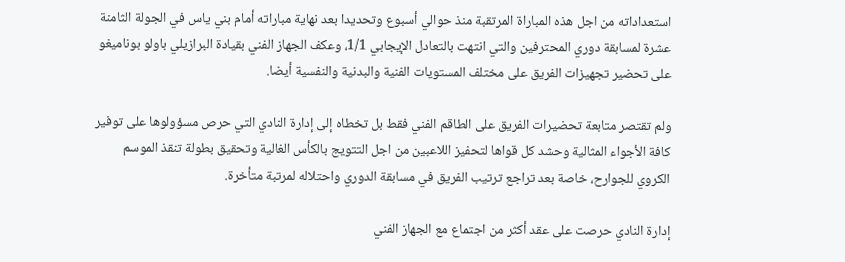استعداداته من اجل هذه المباراة المرتقبة منذ حوالي أسبوع وتحديدا بعد نهاية مباراته أمام بني ياس في الجولة الثامنة عشرة لمسابقة دوري المحترفين والتي انتهت بالتعادل الإيجابي 1/1، وعكف الجهاز الفني بقيادة البرازيلي باولو بوناميغو على تحضير تجهيزات الفريق على مختلف المستويات الفنية والبدنية والنفسية أيضا.

ولم تقتصر متابعة تحضيرات الفريق على الطاقم الفني فقط بل تخطاه إلى إدارة النادي التي حرص مسؤولوها على توفير كافة الأجواء المثالية وحشد كل قواها لتحفيز اللاعبين من اجل التتويج بالكأس الغالية وتحقيق بطولة تنقذ الموسم الكروي للجوارح، خاصة بعد تراجع ترتيب الفريق في مسابقة الدوري واحتلاله لمرتبة متأخرة.

إدارة النادي حرصت على عقد أكثر من اجتماع مع الجهاز الفني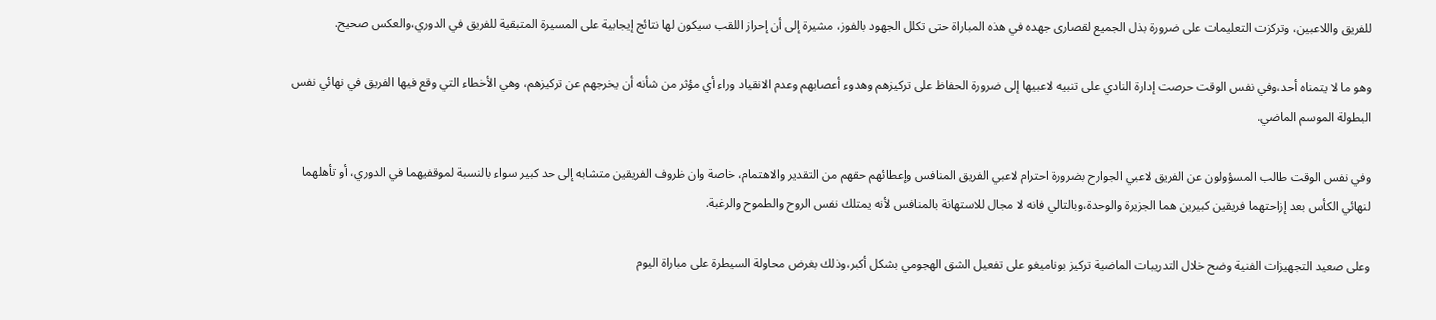للفريق واللاعبين، وتركزت التعليمات على ضرورة بذل الجميع لقصارى جهده في هذه المباراة حتى تكلل الجهود بالفوز، مشيرة إلى أن إحراز اللقب سيكون لها نتائج إيجابية على المسيرة المتبقية للفريق في الدوري،والعكس صحيح.

وهو ما لا يتمناه أحد،وفي نفس الوقت حرصت إدارة النادي على تنبيه لاعبيها إلى ضرورة الحفاظ على تركيزهم وهدوء أعصابهم وعدم الانقياد وراء أي مؤثر من شأنه أن يخرجهم عن تركيزهم، وهي الأخطاء التي وقع فيها الفريق في نهائي نفس البطولة الموسم الماضي.

وفي نفس الوقت طالب المسؤولون عن الفريق لاعبي الجوارح بضرورة احترام لاعبي الفريق المنافس وإعطائهم حقهم من التقدير والاهتمام، خاصة وان ظروف الفريقين متشابه إلى حد كبير سواء بالنسبة لموقفيهما في الدوري، أو تأهلهما لنهائي الكأس بعد إزاحتهما فريقين كبيرين هما الجزيرة والوحدة،وبالتالي فانه لا مجال للاستهانة بالمنافس لأنه يمتلك نفس الروح والطموح والرغبة.

وعلى صعيد التجهيزات الفنية وضح خلال التدريبات الماضية تركيز بوناميغو على تفعيل الشق الهجومي بشكل أكبر،وذلك بغرض محاولة السيطرة على مباراة اليوم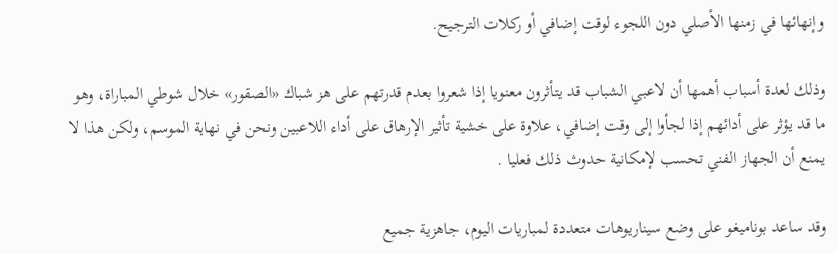وإنهائها في زمنها الأصلي دون اللجوء لوقت إضافي أو ركلات الترجيح.

وذلك لعدة أسباب أهمها أن لاعبي الشباب قد يتأثرون معنويا إذا شعروا بعدم قدرتهم على هز شباك «الصقور» خلال شوطي المباراة، وهو ما قد يؤثر على أدائهم إذا لجأوا إلى وقت إضافي، علاوة على خشية تأثير الإرهاق على أداء اللاعبين ونحن في نهاية الموسم، ولكن هذا لا يمنع أن الجهاز الفني تحسب لإمكانية حدوث ذلك فعليا .

وقد ساعد بوناميغو على وضع سيناريوهات متعددة لمباريات اليوم، جاهزية جميع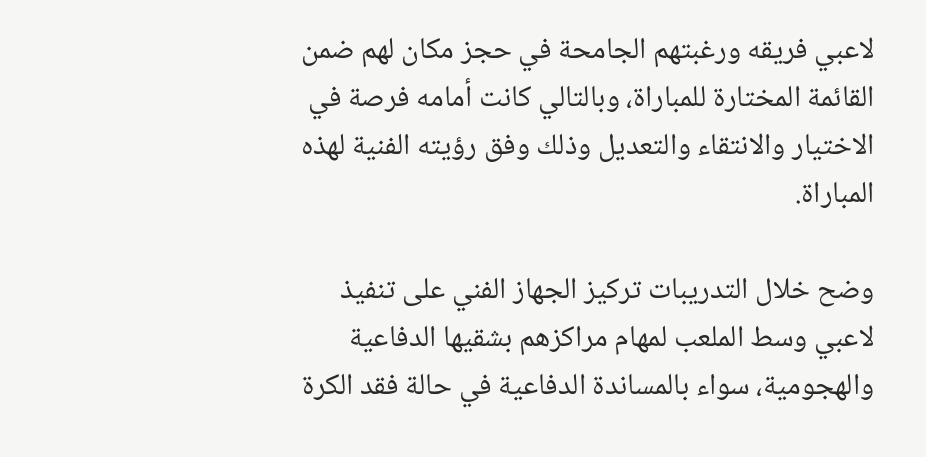لاعبي فريقه ورغبتهم الجامحة في حجز مكان لهم ضمن القائمة المختارة للمباراة، وبالتالي كانت أمامه فرصة في الاختيار والانتقاء والتعديل وذلك وفق رؤيته الفنية لهذه المباراة.

وضح خلال التدريبات تركيز الجهاز الفني على تنفيذ لاعبي وسط الملعب لمهام مراكزهم بشقيها الدفاعية والهجومية، سواء بالمساندة الدفاعية في حالة فقد الكرة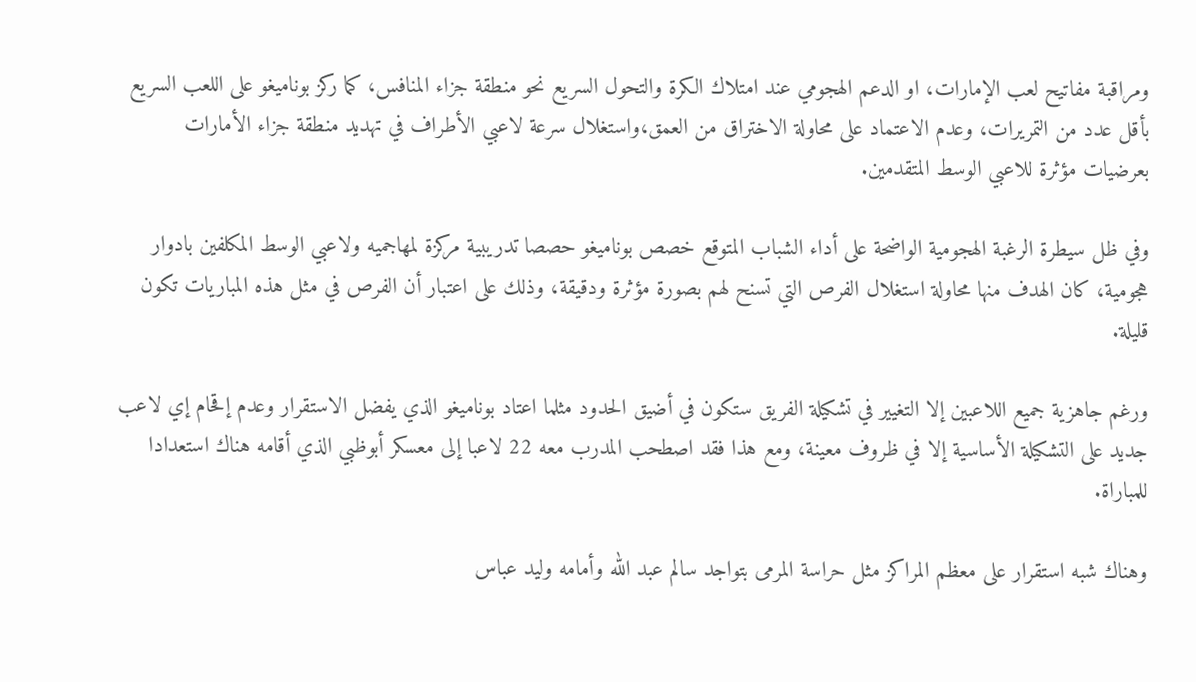ومراقبة مفاتيح لعب الإمارات، او الدعم الهجومي عند امتلاك الكرة والتحول السريع نحو منطقة جزاء المنافس، كما ركز بوناميغو على اللعب السريع بأقل عدد من التمريرات، وعدم الاعتماد على محاولة الاختراق من العمق،واستغلال سرعة لاعبي الأطراف في تهديد منطقة جزاء الأمارات بعرضيات مؤثرة للاعبي الوسط المتقدمين.

وفي ظل سيطرة الرغبة الهجومية الواضحة على أداء الشباب المتوقع خصص بوناميغو حصصا تدريبية مركزة لمهاجميه ولاعبي الوسط المكلفين بادوار هجومية، كان الهدف منها محاولة استغلال الفرص التي تسنح لهم بصورة مؤثرة ودقيقة، وذلك على اعتبار أن الفرص في مثل هذه المباريات تكون قليلة.

ورغم جاهزية جميع اللاعبين إلا التغيير في تشكيلة الفريق ستكون في أضيق الحدود مثلما اعتاد بوناميغو الذي يفضل الاستقرار وعدم إقحام إي لاعب جديد على التشكيلة الأساسية إلا في ظروف معينة، ومع هذا فقد اصطحب المدرب معه 22 لاعبا إلى معسكر أبوظبي الذي أقامه هناك استعدادا للمباراة.

وهناك شبه استقرار على معظم المراكز مثل حراسة المرمى بتواجد سالم عبد الله وأمامه وليد عباس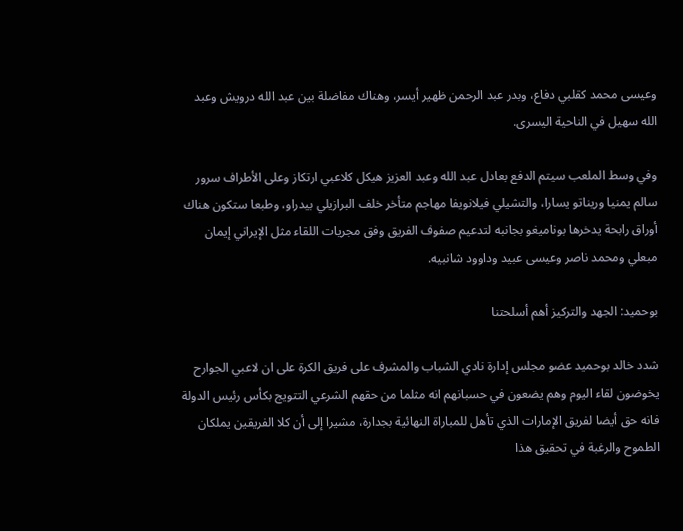وعيسى محمد كقلبي دفاع، وبدر عبد الرحمن ظهير أيسر، وهناك مفاضلة بين عبد الله درويش وعبد الله سهيل في الناحية اليسرى.

وفي وسط الملعب سيتم الدفع بعادل عبد الله وعبد العزيز هيكل كلاعبي ارتكاز وعلى الأطراف سرور سالم يمنيا وريناتو يسارا، والتشيلي فيلانويفا مهاجم متأخر خلف البرازيلي بيدراو، وطبعا ستكون هناك أوراق رابحة يدخرها بوناميغو بجانبه لتدعيم صفوف الفريق وفق مجريات اللقاء مثل الإيراني إيمان مبعلي ومحمد ناصر وعيسى عبيد وداوود شانبيه.

بوحميد: الجهد والتركيز أهم أسلحتنا

شدد خالد بوحميد عضو مجلس إدارة نادي الشباب والمشرف على فريق الكرة على ان لاعبي الجوارح يخوضون لقاء اليوم وهم يضعون في حسبانهم انه مثلما من حقهم الشرعي التتويج بكأس رئيس الدولة فانه حق أيضا لفريق الإمارات الذي تأهل للمباراة النهائية بجدارة، مشيرا إلى أن كلا الفريقين يملكان الطموح والرغبة في تحقيق هذا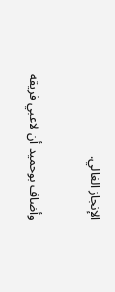الإنجاز الغالي.

وأضاف بوحميد أن لاعبي فريقه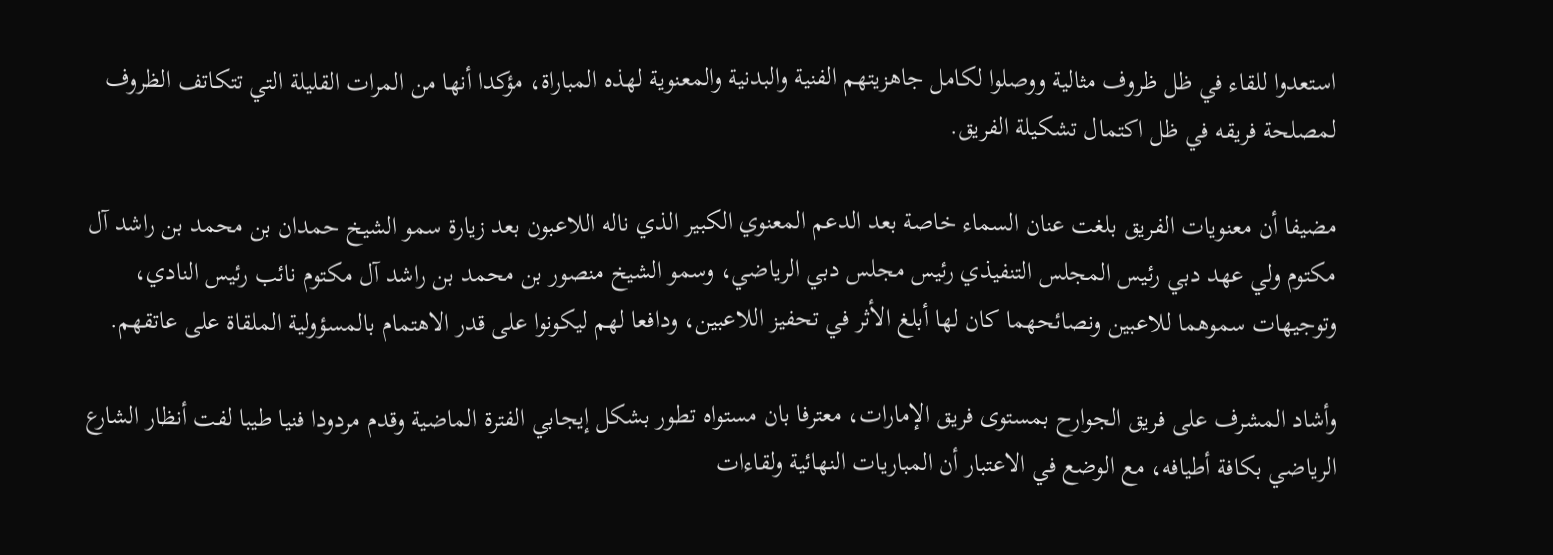استعدوا للقاء في ظل ظروف مثالية ووصلوا لكامل جاهزيتهم الفنية والبدنية والمعنوية لهذه المباراة، مؤكدا أنها من المرات القليلة التي تتكاتف الظروف لمصلحة فريقه في ظل اكتمال تشكيلة الفريق.

مضيفا أن معنويات الفريق بلغت عنان السماء خاصة بعد الدعم المعنوي الكبير الذي ناله اللاعبون بعد زيارة سمو الشيخ حمدان بن محمد بن راشد آل مكتوم ولي عهد دبي رئيس المجلس التنفيذي رئيس مجلس دبي الرياضي، وسمو الشيخ منصور بن محمد بن راشد آل مكتوم نائب رئيس النادي، وتوجيهات سموهما للاعبين ونصائحهما كان لها أبلغ الأثر في تحفيز اللاعبين، ودافعا لهم ليكونوا على قدر الاهتمام بالمسؤولية الملقاة على عاتقهم.

وأشاد المشرف على فريق الجوارح بمستوى فريق الإمارات، معترفا بان مستواه تطور بشكل إيجابي الفترة الماضية وقدم مردودا فنيا طيبا لفت أنظار الشارع الرياضي بكافة أطيافه، مع الوضع في الاعتبار أن المباريات النهائية ولقاءات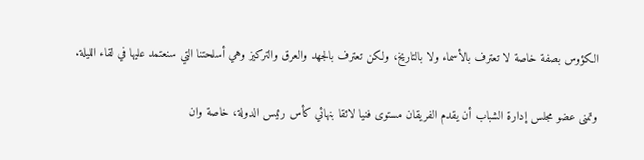الكؤوس بصفة خاصة لا تعترف بالأسماء ولا بالتاريخ، ولكن تعترف بالجهد والعرق والتركيز وهي أسلحتنا التي سنعتمد عليها في لقاء الليلة.

وتمنى عضو مجلس إدارة الشباب أن يقدم الفريقان مستوى فنيا لائقا بنهائي كأس رئيس الدولة، خاصة وان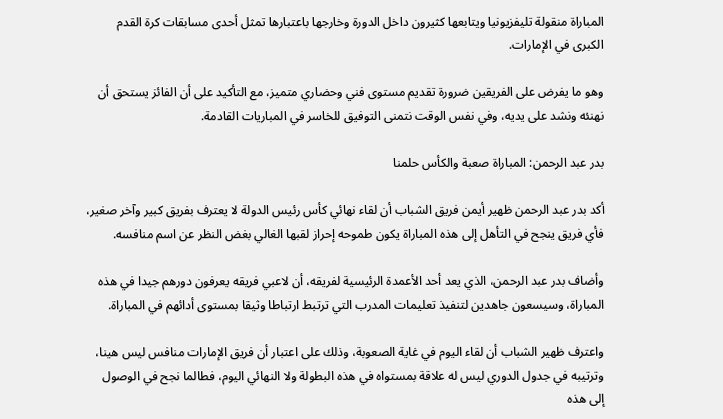المباراة منقولة تليفزيونيا ويتابعها كثيرون داخل الدورة وخارجها باعتبارها تمثل أحدى مسابقات كرة القدم الكبرى في الإمارات.

وهو ما يفرض على الفريقين ضرورة تقديم مستوى فني وحضاري متميز، مع التأكيد على أن الفائز يستحق أن نهنئه ونشد على يديه، وفي نفس الوقت نتمنى التوفيق للخاسر في المباريات القادمة.

بدر عبد الرحمن: المباراة صعبة والكأس حلمنا

أكد بدر عبد الرحمن ظهير أيمن فريق الشباب أن لقاء نهائي كأس رئيس الدولة لا يعترف بفريق كبير وآخر صغير، فأي فريق ينجح في التأهل إلى هذه المباراة يكون طموحه إحراز لقبها الغالي بغض النظر عن اسم منافسه.

وأضاف بدر عبد الرحمن، الذي يعد أحد الأعمدة الرئيسية لفريقه، أن لاعبي فريقه يعرفون دورهم جيدا في هذه المباراة، وسيسعون جاهدين لتنفيذ تعليمات المدرب التي ترتبط ارتباطا وثيقا بمستوى أدائهم في المباراة.

واعترف ظهير الشباب أن لقاء اليوم في غاية الصعوبة، وذلك على اعتبار أن فريق الإمارات منافس ليس هينا، وترتيبه في جدول الدوري ليس له علاقة بمستواه في هذه البطولة ولا النهائي اليوم، فطالما نجح في الوصول إلى هذه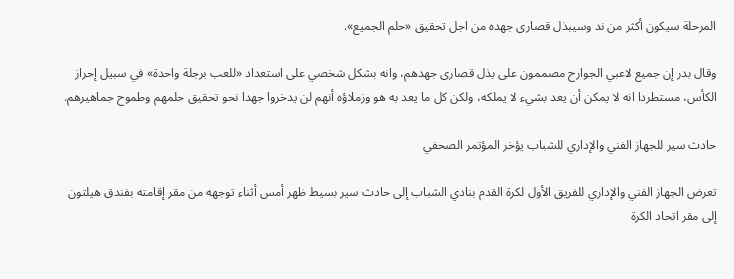المرحلة سيكون أكثر من ند وسيبذل قصارى جهده من اجل تحقيق «حلم الجميع».

وقال بدر إن جميع لاعبي الجوارح مصممون على بذل قصارى جهدهم، وانه بشكل شخصي على استعداد «للعب برجلة واحدة» في سبيل إحراز الكأس، مستطردا انه لا يمكن أن يعد بشيء لا يملكه، ولكن كل ما يعد به هو وزملاؤه أنهم لن يدخروا جهدا نحو تحقيق حلمهم وطموح جماهيرهم.

حادث سير للجهاز الفني والإداري للشباب يؤخر المؤتمر الصحفي

تعرض الجهاز الفني والإداري للفريق الأول لكرة القدم بنادي الشباب إلى حادث سير بسيط ظهر أمس أثناء توجهه من مقر إقامته بفندق هيلتون إلى مقر اتحاد الكرة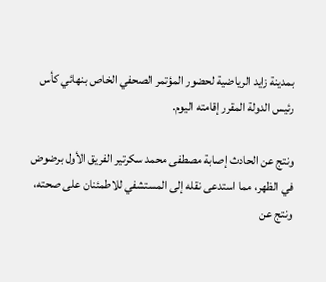بمدينة زايد الرياضية لحضور المؤتمر الصحفي الخاص بنهائي كأس رئيس الدولة المقرر إقامته اليوم.

ونتج عن الحادث إصابة مصطفى محمد سكرتير الفريق الأول برضوض في الظهر، مما استدعى نقله إلى المستشفي للاطمئنان على صحته، ونتج عن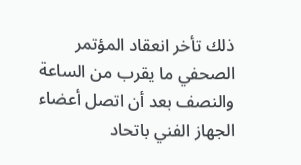ذلك تأخر انعقاد المؤتمر الصحفي ما يقرب من الساعة والنصف بعد أن اتصل أعضاء الجهاز الفني باتحاد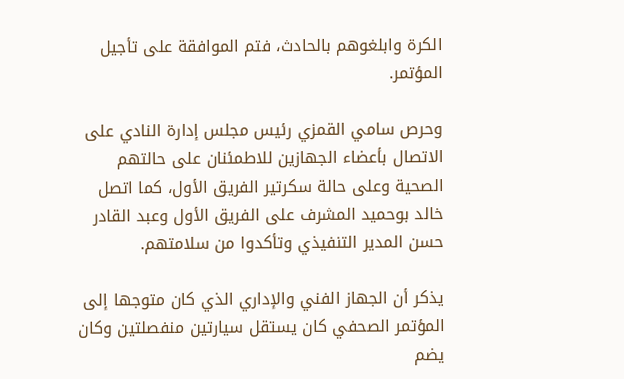الكرة وابلغوهم بالحادث، فتم الموافقة على تأجيل المؤتمر.

وحرص سامي القمزي رئيس مجلس إدارة النادي على الاتصال بأعضاء الجهازين للاطمئنان على حالتهم الصحية وعلى حالة سكرتير الفريق الأول، كما اتصل خالد بوحميد المشرف على الفريق الأول وعبد القادر حسن المدير التنفيذي وتأكدوا من سلامتهم.

يذكر أن الجهاز الفني والإداري الذي كان متوجها إلى المؤتمر الصحفي كان يستقل سيارتين منفصلتين وكان يضم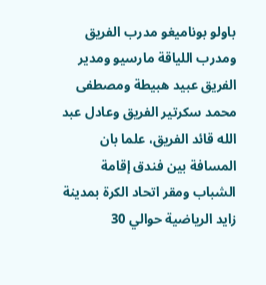باولو بوناميغو مدرب الفريق ومدرب اللياقة مارسيو ومدير الفريق عبيد هبيطة ومصطفى محمد سكرتير الفريق وعادل عبد الله قائد الفريق، علما بان المسافة بين فندق إقامة الشباب ومقر اتحاد الكرة بمدينة زايد الرياضية حوالي 30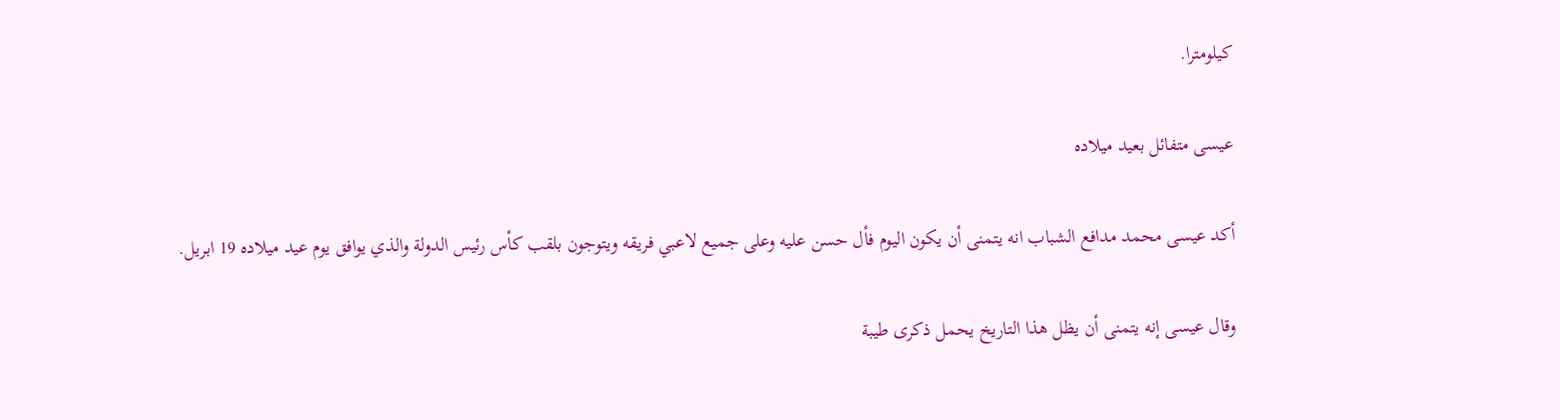كيلومترا.

عيسى متفائل بعيد ميلاده

أكد عيسى محمد مدافع الشباب انه يتمنى أن يكون اليوم فأل حسن عليه وعلى جميع لاعبي فريقه ويتوجون بلقب كأس رئيس الدولة والذي يوافق يوم عيد ميلاده 19 ابريل.

وقال عيسى إنه يتمنى أن يظل هذا التاريخ يحمل ذكرى طيبة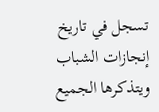تسجل في تاريخ إنجازات الشباب ويتذكرها الجميع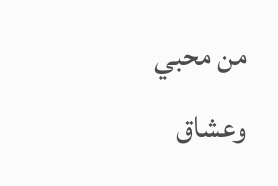من محبي وعشاق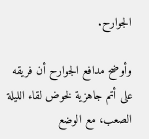الجوارح.

وأوضح مدافع الجوارح أن فريقه على أتم جاهزية لخوض لقاء الليلة الصعب، مع الوضع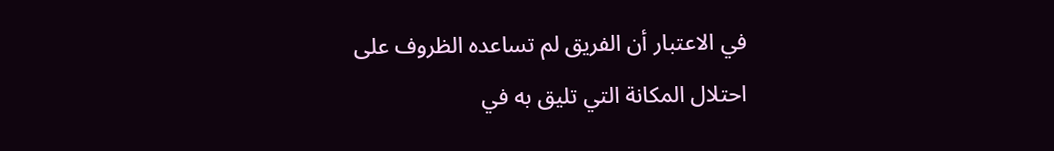في الاعتبار أن الفريق لم تساعده الظروف على احتلال المكانة التي تليق به في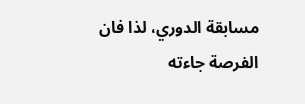مسابقة الدوري، لذا فان الفرصة جاءته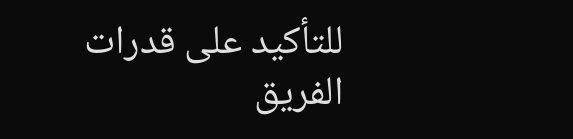للتأكيد على قدرات الفريق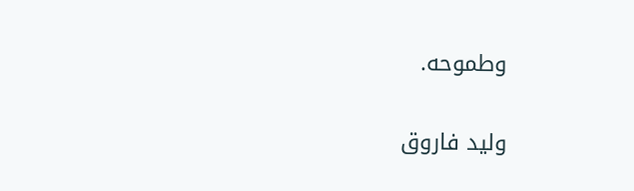وطموحه.

وليد فاروق